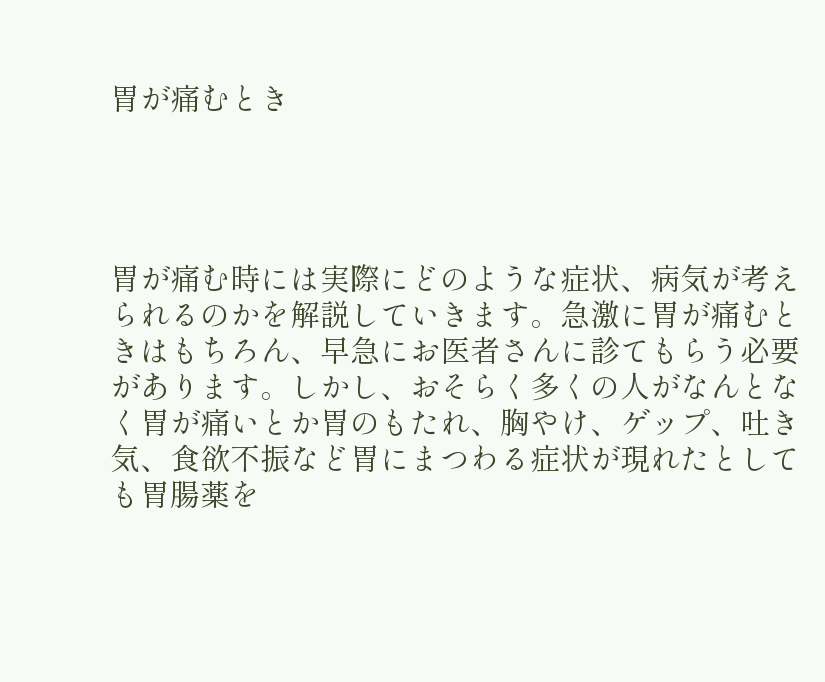胃が痛むとき




胃が痛む時には実際にどのような症状、病気が考えられるのかを解説していきます。急激に胃が痛むときはもちろん、早急にお医者さんに診てもらう必要があります。しかし、おそらく多くの人がなんとなく胃が痛いとか胃のもたれ、胸やけ、ゲップ、吐き気、食欲不振など胃にまつわる症状が現れたとしても胃腸薬を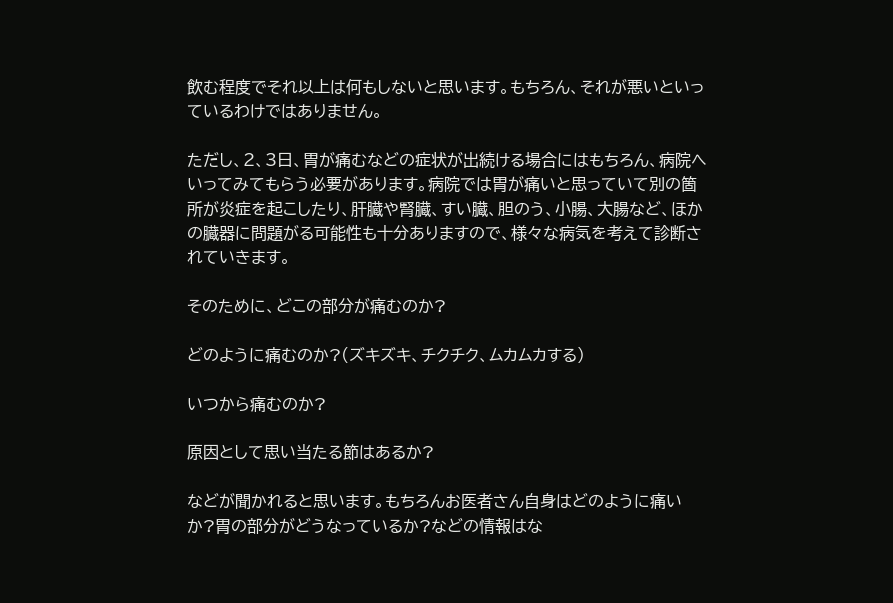飲む程度でそれ以上は何もしないと思います。もちろん、それが悪いといっているわけではありません。

ただし、2、3日、胃が痛むなどの症状が出続ける場合にはもちろん、病院へいってみてもらう必要があります。病院では胃が痛いと思っていて別の箇所が炎症を起こしたり、肝臓や腎臓、すい臓、胆のう、小腸、大腸など、ほかの臓器に問題がる可能性も十分ありますので、様々な病気を考えて診断されていきます。

そのために、どこの部分が痛むのか?

どのように痛むのか?(ズキズキ、チクチク、ムカムカする)

いつから痛むのか?

原因として思い当たる節はあるか?

などが聞かれると思います。もちろんお医者さん自身はどのように痛いか?胃の部分がどうなっているか?などの情報はな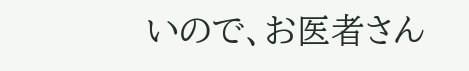いので、お医者さん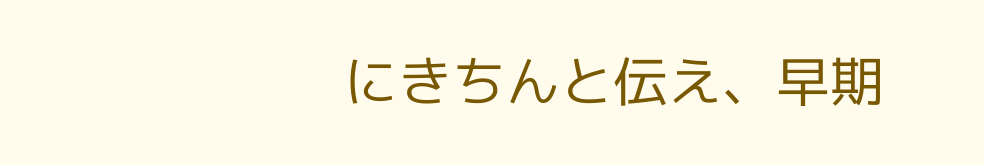にきちんと伝え、早期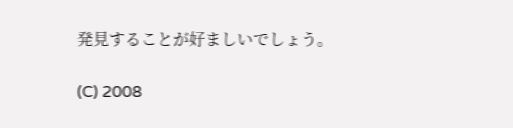発見することが好ましいでしょう。

(C) 2008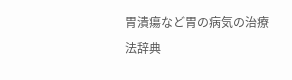胃潰瘍など胃の病気の治療法辞典